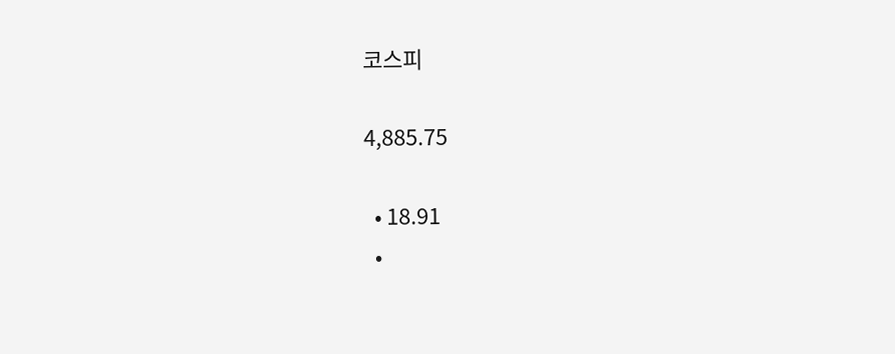코스피

4,885.75

  • 18.91
  •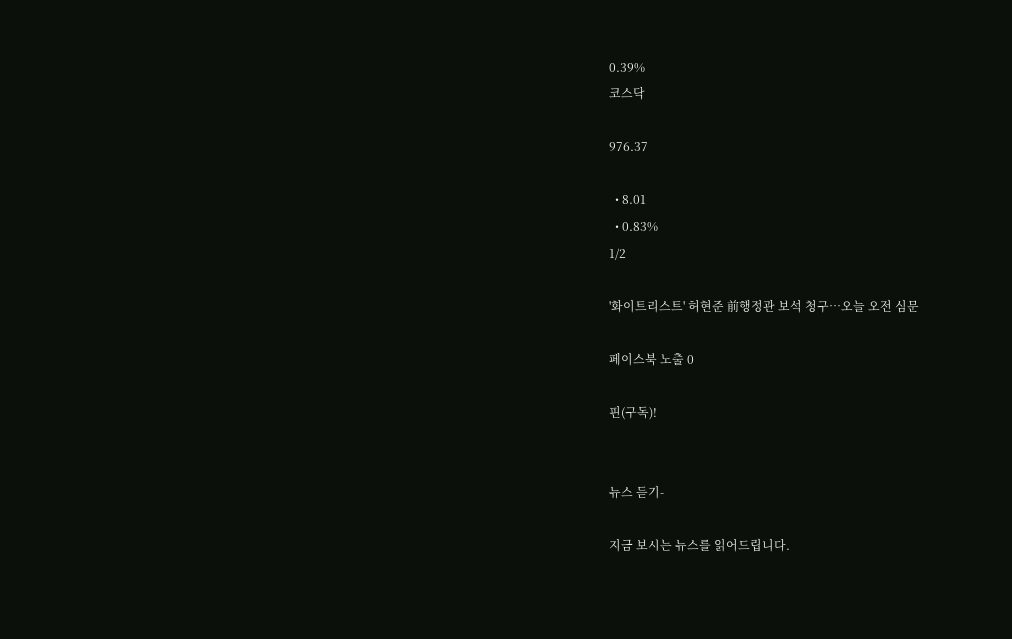0.39%
코스닥

976.37

  • 8.01
  • 0.83%
1/2

'화이트리스트' 허현준 前행정관 보석 청구…오늘 오전 심문

페이스북 노출 0

핀(구독)!


뉴스 듣기-

지금 보시는 뉴스를 읽어드립니다.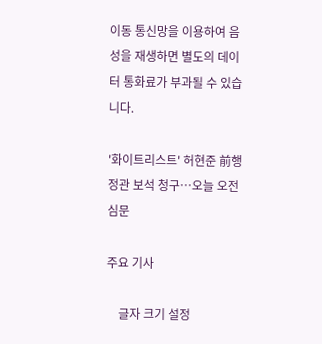이동 통신망을 이용하여 음성을 재생하면 별도의 데이터 통화료가 부과될 수 있습니다.

'화이트리스트' 허현준 前행정관 보석 청구…오늘 오전 심문

주요 기사

    글자 크기 설정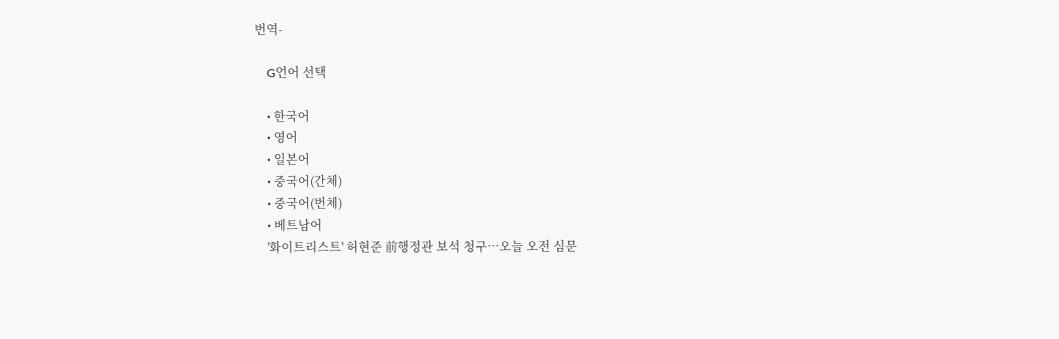번역-

    G언어 선택

    • 한국어
    • 영어
    • 일본어
    • 중국어(간체)
    • 중국어(번체)
    • 베트남어
    '화이트리스트' 허현준 前행정관 보석 청구…오늘 오전 심문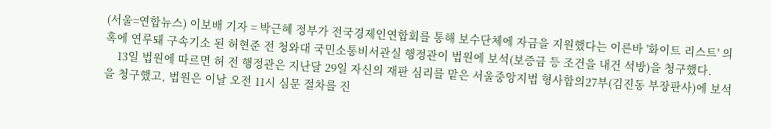(서울=연합뉴스) 이보배 기자 = 박근혜 정부가 전국경제인연합회를 통해 보수단체에 자금을 지원했다는 이른바 '화이트 리스트' 의혹에 연루돼 구속기소 된 허현준 전 청와대 국민소통비서관실 행정관이 법원에 보석(보증금 등 조건을 내건 석방)을 청구했다.
    13일 법원에 따르면 허 전 행정관은 지난달 29일 자신의 재판 심리를 맡은 서울중앙지법 형사합의27부(김진동 부장판사)에 보석을 청구했고, 법원은 이날 오전 11시 심문 절차를 진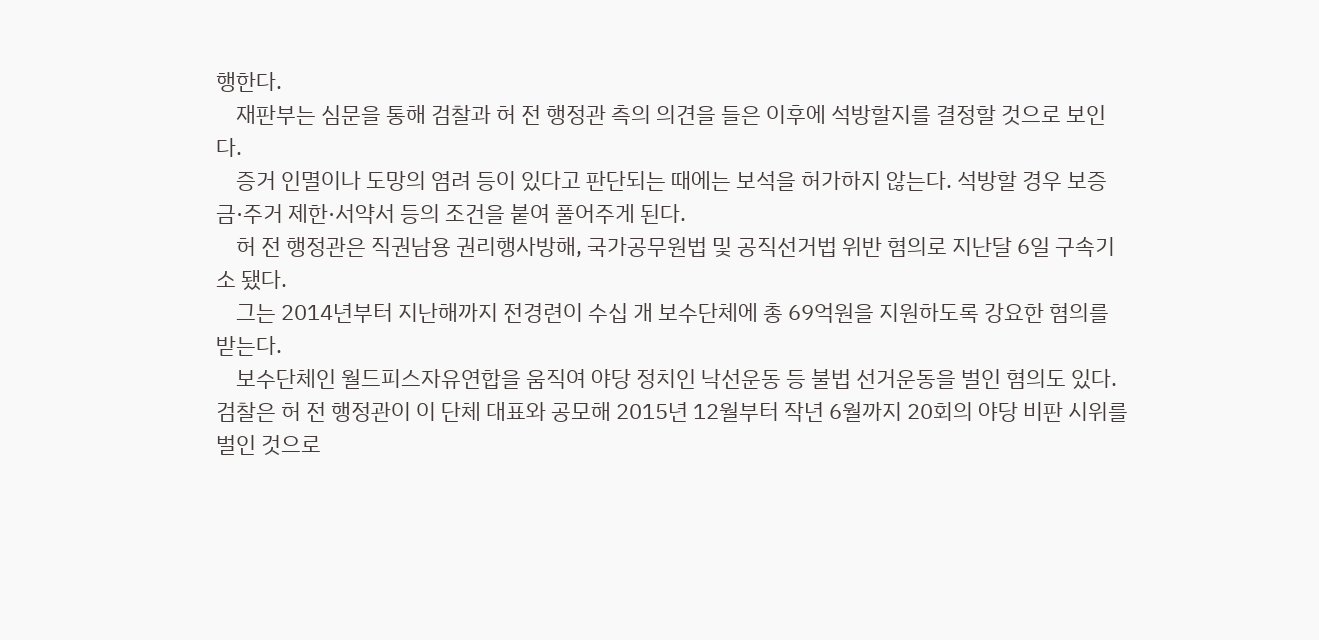행한다.
    재판부는 심문을 통해 검찰과 허 전 행정관 측의 의견을 들은 이후에 석방할지를 결정할 것으로 보인다.
    증거 인멸이나 도망의 염려 등이 있다고 판단되는 때에는 보석을 허가하지 않는다. 석방할 경우 보증금·주거 제한·서약서 등의 조건을 붙여 풀어주게 된다.
    허 전 행정관은 직권남용 권리행사방해, 국가공무원법 및 공직선거법 위반 혐의로 지난달 6일 구속기소 됐다.
    그는 2014년부터 지난해까지 전경련이 수십 개 보수단체에 총 69억원을 지원하도록 강요한 혐의를 받는다.
    보수단체인 월드피스자유연합을 움직여 야당 정치인 낙선운동 등 불법 선거운동을 벌인 혐의도 있다. 검찰은 허 전 행정관이 이 단체 대표와 공모해 2015년 12월부터 작년 6월까지 20회의 야당 비판 시위를 벌인 것으로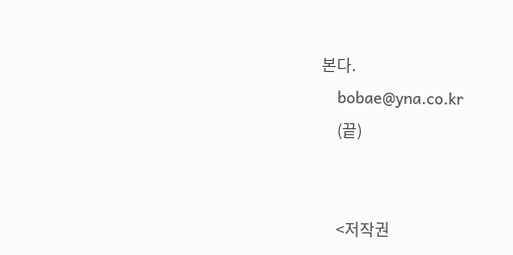본다.
    bobae@yna.co.kr
    (끝)


    <저작권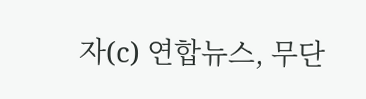자(c) 연합뉴스, 무단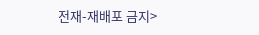전재-재배포 금지>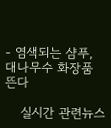- 염색되는 샴푸, 대나무수 화장품 뜬다

    실시간 관련뉴스